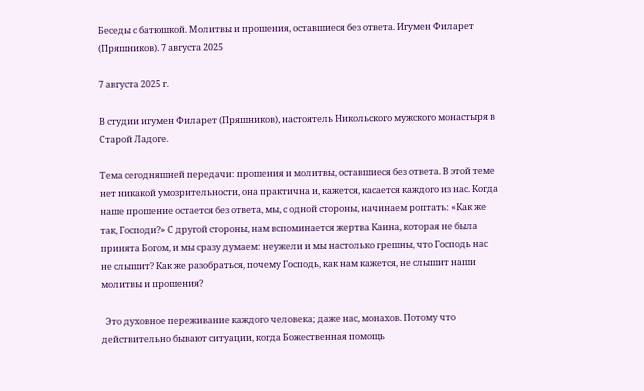Беседы с батюшкой. Молитвы и прошения, оставшиеся без ответа. Игумен Филарет (Пряшников). 7 августа 2025

7 августа 2025 г.

В студии игумен Филарет (Пряшников), настоятель Никольского мужского монастыря в Старой Ладоге.

Тема сегодняшней передачи: прошения и молитвы, оставшиеся без ответа. В этой теме нет никакой умозрительности, она практична и, кажется, касается каждого из нас. Когда наше прошение остается без ответа, мы, с одной стороны, начинаем роптать: «Как же так, Господи?» С другой стороны, нам вспоминается жертва Каина, которая не была принята Богом, и мы сразу думаем: неужели и мы настолько грешны, что Господь нас не слышит? Как же разобраться, почему Господь, как нам кажется, не слышит наши молитвы и прошения?

  Это духовное переживание каждого человека; даже нас, монахов. Потому что действительно бывают ситуации, когда Божественная помощь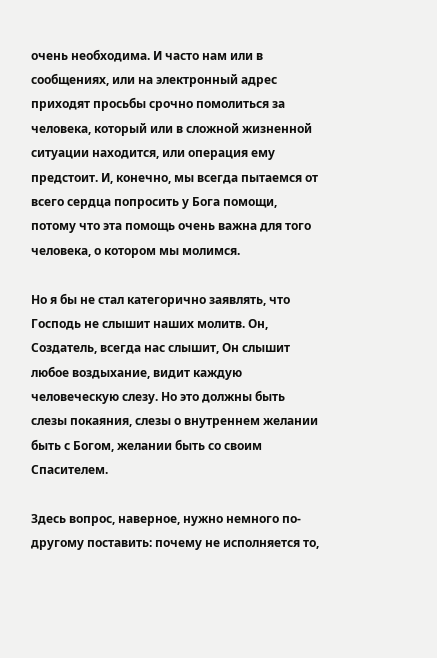очень необходима. И часто нам или в сообщениях, или на электронный адрес приходят просьбы срочно помолиться за человека, который или в сложной жизненной ситуации находится, или операция ему предстоит. И, конечно, мы всегда пытаемся от всего сердца попросить у Бога помощи, потому что эта помощь очень важна для того человека, о котором мы молимся.

Но я бы не стал категорично заявлять, что Господь не слышит наших молитв. Он, Создатель, всегда нас слышит, Он слышит любое воздыхание, видит каждую человеческую слезу. Но это должны быть слезы покаяния, слезы о внутреннем желании быть с Богом, желании быть со своим Спасителем.

Здесь вопрос, наверное, нужно немного по-другому поставить: почему не исполняется то,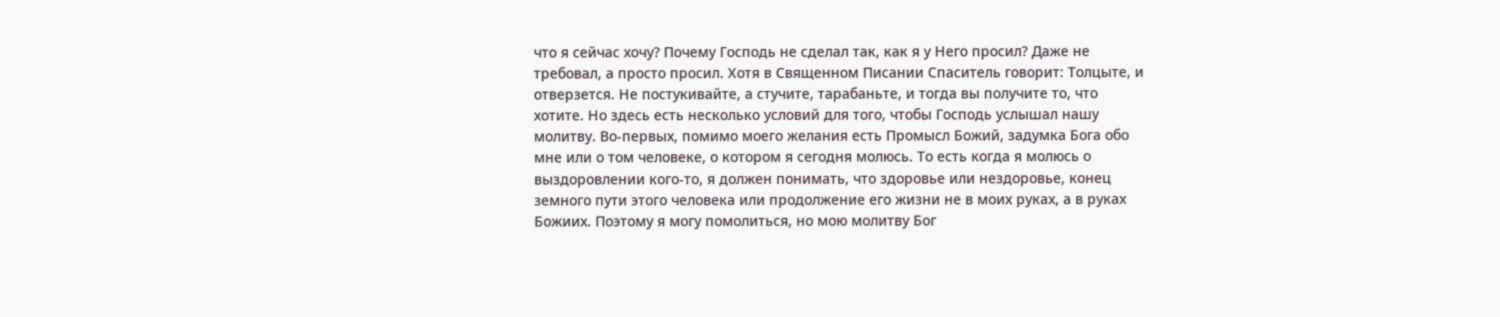что я сейчас хочу? Почему Господь не сделал так, как я у Него просил? Даже не требовал, а просто просил. Хотя в Священном Писании Спаситель говорит: Толцыте, и отверзется. Не постукивайте, а стучите, тарабаньте, и тогда вы получите то, что хотите. Но здесь есть несколько условий для того, чтобы Господь услышал нашу молитву. Во-первых, помимо моего желания есть Промысл Божий, задумка Бога обо мне или о том человеке, о котором я сегодня молюсь. То есть когда я молюсь о выздоровлении кого-то, я должен понимать, что здоровье или нездоровье, конец земного пути этого человека или продолжение его жизни не в моих руках, а в руках Божиих. Поэтому я могу помолиться, но мою молитву Бог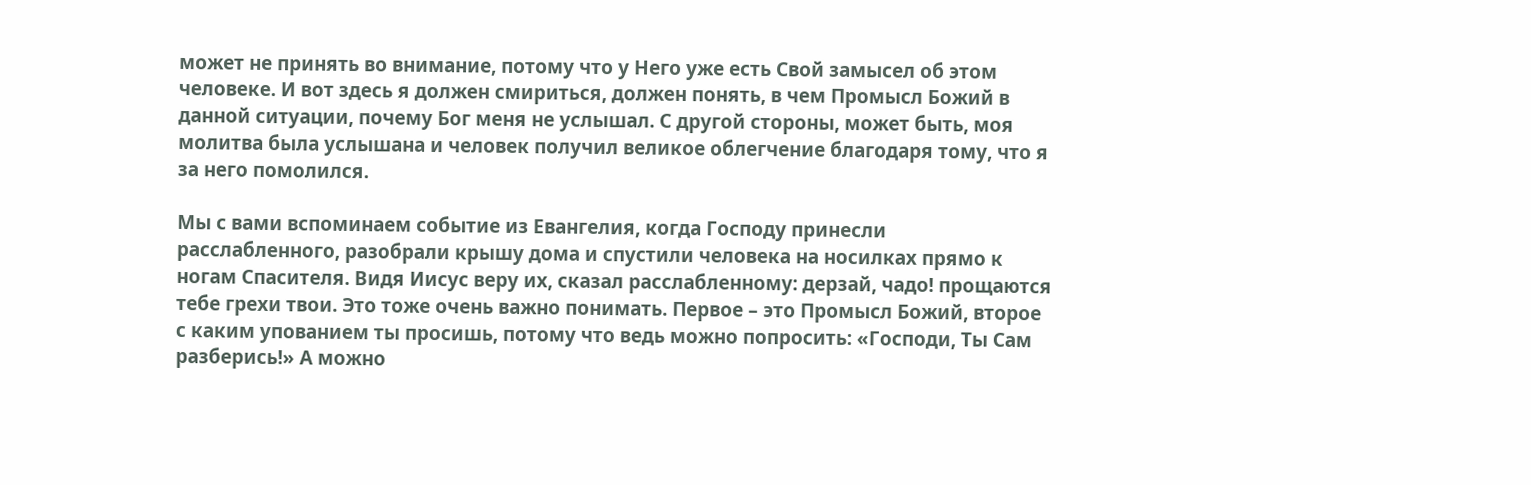может не принять во внимание, потому что у Него уже есть Свой замысел об этом человеке. И вот здесь я должен смириться, должен понять, в чем Промысл Божий в данной ситуации, почему Бог меня не услышал. С другой стороны, может быть, моя молитва была услышана и человек получил великое облегчение благодаря тому, что я за него помолился.

Мы с вами вспоминаем событие из Евангелия, когда Господу принесли расслабленного, разобрали крышу дома и спустили человека на носилках прямо к ногам Спасителя. Видя Иисус веру их, сказал расслабленному: дерзай, чадо! прощаются тебе грехи твои. Это тоже очень важно понимать. Первое – это Промысл Божий, второе  с каким упованием ты просишь, потому что ведь можно попросить: «Господи, Ты Сам разберись!» А можно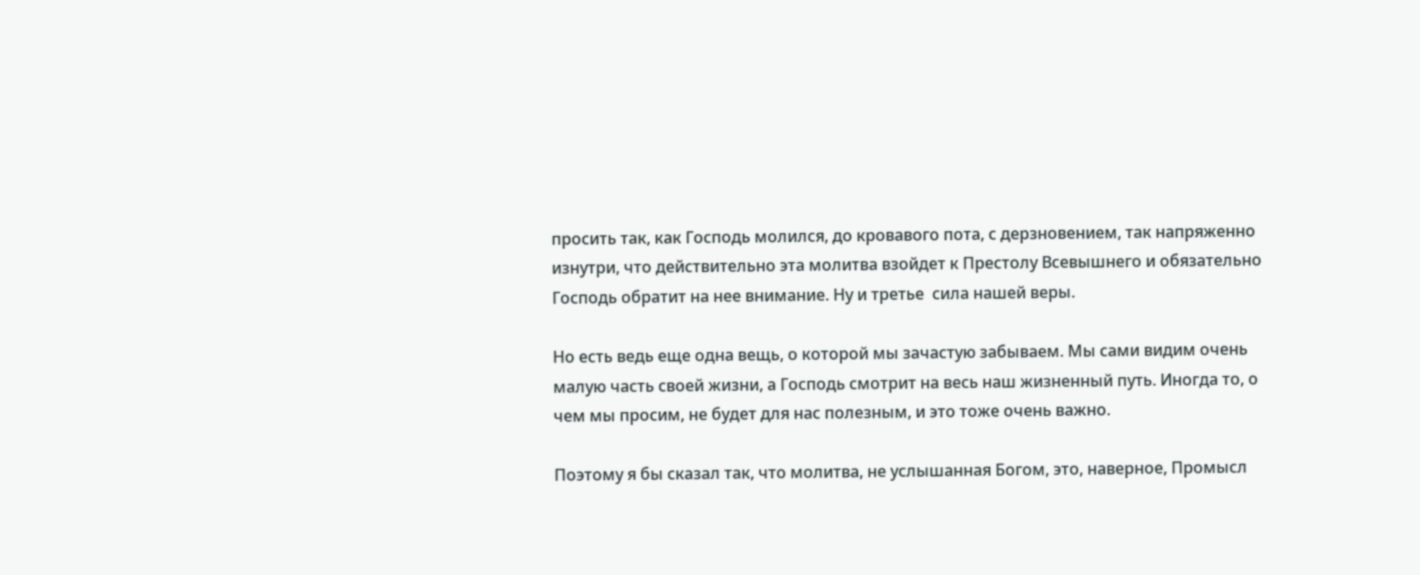просить так, как Господь молился, до кровавого пота, с дерзновением, так напряженно изнутри, что действительно эта молитва взойдет к Престолу Всевышнего и обязательно Господь обратит на нее внимание. Ну и третье  сила нашей веры.

Но есть ведь еще одна вещь, о которой мы зачастую забываем. Мы сами видим очень малую часть своей жизни, а Господь смотрит на весь наш жизненный путь. Иногда то, о чем мы просим, не будет для нас полезным, и это тоже очень важно.

Поэтому я бы сказал так, что молитва, не услышанная Богом, это, наверное, Промысл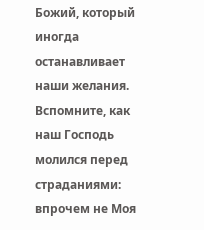Божий, который иногда останавливает наши желания. Вспомните, как наш Господь молился перед страданиями: впрочем не Моя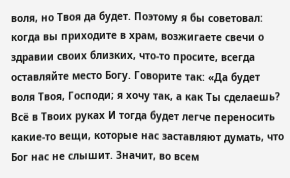воля, но Твоя да будет. Поэтому я бы советовал: когда вы приходите в храм, возжигаете свечи о здравии своих близких, что-то просите, всегда оставляйте место Богу. Говорите так: «Да будет воля Твоя, Господи; я хочу так, а как Ты сделаешь? Всё в Твоих руках И тогда будет легче переносить какие-то вещи, которые нас заставляют думать, что Бог нас не слышит. Значит, во всем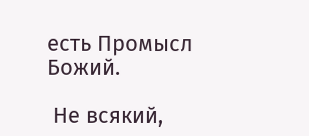есть Промысл Божий.

 Не всякий,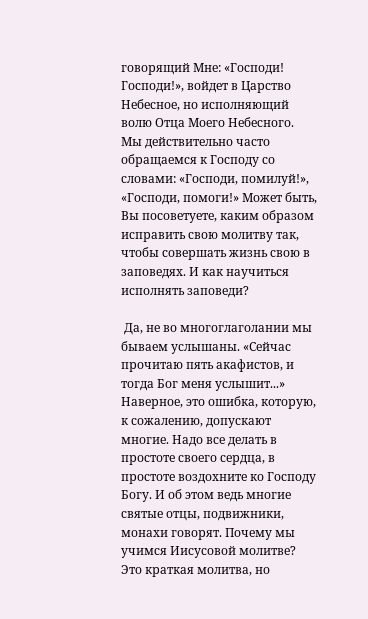говорящий Мне: «Господи! Господи!», войдет в Царство Небесное, но исполняющий волю Отца Моего Небесного.  Мы действительно часто обращаемся к Господу со словами: «Господи, помилуй!», «Господи, помоги!» Может быть, Вы посоветуете, каким образом исправить свою молитву так, чтобы совершать жизнь свою в заповедях. И как научиться исполнять заповеди?

 Да, не во многоглаголании мы бываем услышаны. «Сейчас прочитаю пять акафистов, и тогда Бог меня услышит...» Наверное, это ошибка, которую, к сожалению, допускают многие. Надо все делать в простоте своего сердца, в простоте воздохните ко Господу Богу. И об этом ведь многие святые отцы, подвижники, монахи говорят. Почему мы учимся Иисусовой молитве? Это краткая молитва, но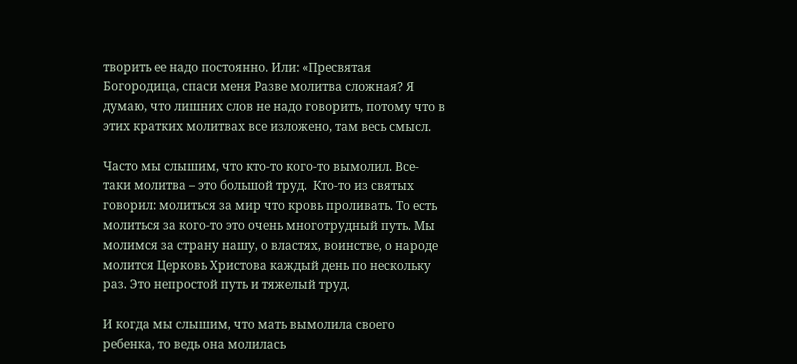творить ее надо постоянно. Или: «Пресвятая Богородица, спаси меня Разве молитва сложная? Я думаю, что лишних слов не надо говорить, потому что в этих кратких молитвах все изложено, там весь смысл.

Часто мы слышим, что кто-то кого-то вымолил. Все-таки молитва – это большой труд.  Кто-то из святых говорил: молиться за мир что кровь проливать. То есть молиться за кого-то это очень многотрудный путь. Мы молимся за страну нашу, о властях, воинстве, о народе молится Церковь Христова каждый день по нескольку раз. Это непростой путь и тяжелый труд.

И когда мы слышим, что мать вымолила своего ребенка, то ведь она молилась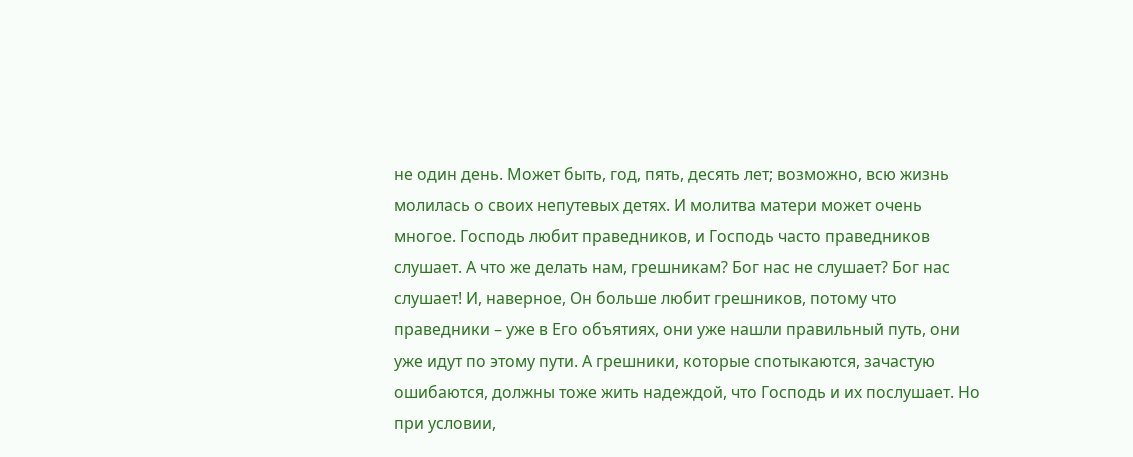не один день. Может быть, год, пять, десять лет; возможно, всю жизнь молилась о своих непутевых детях. И молитва матери может очень многое. Господь любит праведников, и Господь часто праведников слушает. А что же делать нам, грешникам? Бог нас не слушает? Бог нас слушает! И, наверное, Он больше любит грешников, потому что праведники – уже в Его объятиях, они уже нашли правильный путь, они уже идут по этому пути. А грешники, которые спотыкаются, зачастую ошибаются, должны тоже жить надеждой, что Господь и их послушает. Но при условии,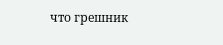что грешник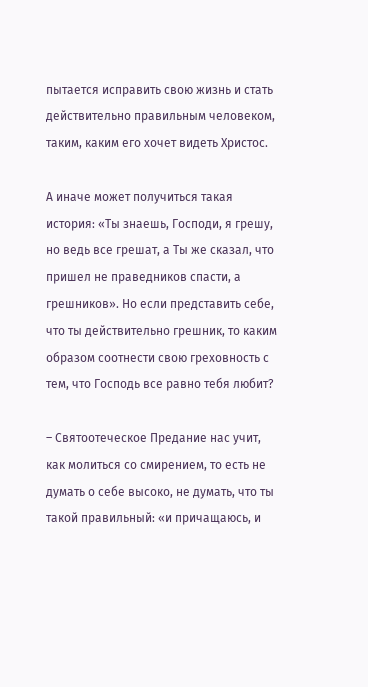пытается исправить свою жизнь и стать действительно правильным человеком, таким, каким его хочет видеть Христос.

А иначе может получиться такая история: «Ты знаешь, Господи, я грешу, но ведь все грешат, а Ты же сказал, что пришел не праведников спасти, а грешников». Но если представить себе, что ты действительно грешник, то каким образом соотнести свою греховность с тем, что Господь все равно тебя любит?

– Святоотеческое Предание нас учит, как молиться со смирением, то есть не думать о себе высоко, не думать, что ты такой правильный: «и причащаюсь, и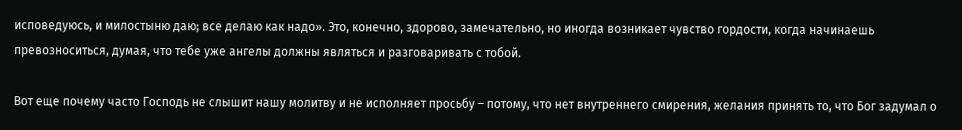исповедуюсь, и милостыню даю; все делаю как надо». Это, конечно, здорово, замечательно, но иногда возникает чувство гордости, когда начинаешь превозноситься, думая, что тебе уже ангелы должны являться и разговаривать с тобой.

Вот еще почему часто Господь не слышит нашу молитву и не исполняет просьбу – потому, что нет внутреннего смирения, желания принять то, что Бог задумал о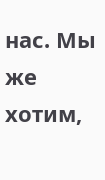нас. Мы же хотим,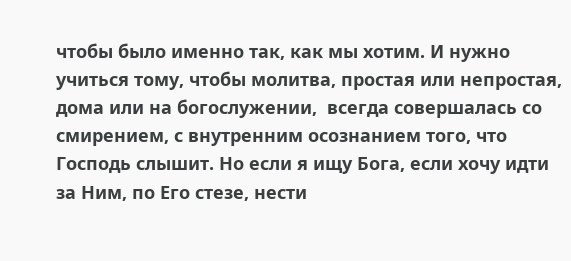чтобы было именно так, как мы хотим. И нужно учиться тому, чтобы молитва, простая или непростая, дома или на богослужении,  всегда совершалась со смирением, с внутренним осознанием того, что Господь слышит. Но если я ищу Бога, если хочу идти за Ним, по Его стезе, нести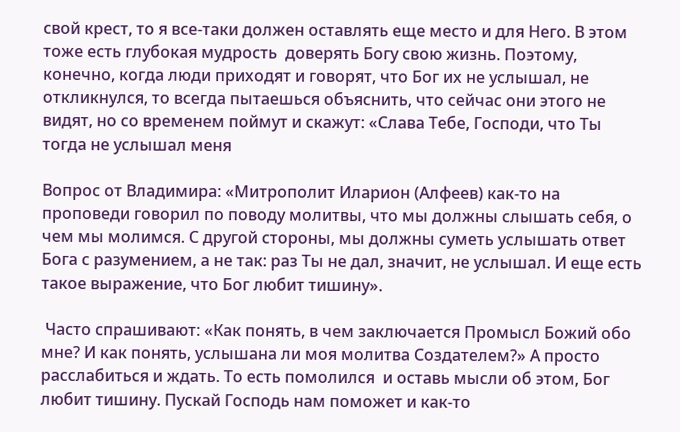свой крест, то я все-таки должен оставлять еще место и для Него. В этом тоже есть глубокая мудрость  доверять Богу свою жизнь. Поэтому, конечно, когда люди приходят и говорят, что Бог их не услышал, не откликнулся, то всегда пытаешься объяснить, что сейчас они этого не видят, но со временем поймут и скажут: «Слава Тебе, Господи, что Ты тогда не услышал меня

Вопрос от Владимира: «Митрополит Иларион (Алфеев) как-то на проповеди говорил по поводу молитвы, что мы должны слышать себя, о чем мы молимся. С другой стороны, мы должны суметь услышать ответ Бога с разумением, а не так: раз Ты не дал, значит, не услышал. И еще есть такое выражение, что Бог любит тишину».

 Часто спрашивают: «Как понять, в чем заключается Промысл Божий обо мне? И как понять, услышана ли моя молитва Создателем?» А просто расслабиться и ждать. То есть помолился  и оставь мысли об этом, Бог любит тишину. Пускай Господь нам поможет и как-то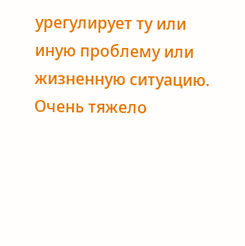урегулирует ту или иную проблему или жизненную ситуацию. Очень тяжело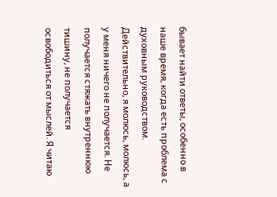бывает найти ответы, особенно в наше время, когда есть проблема с духовным руководством. Действительно, я молюсь, молюсь, а у меня ничего не получается. Не получается стяжать внутреннюю тишину, не получается освободиться от мыслей. Я читаю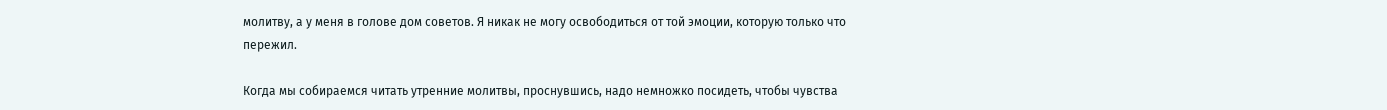молитву, а у меня в голове дом советов. Я никак не могу освободиться от той эмоции, которую только что пережил.

Когда мы собираемся читать утренние молитвы, проснувшись, надо немножко посидеть, чтобы чувства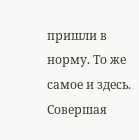пришли в норму. То же самое и здесь. Совершая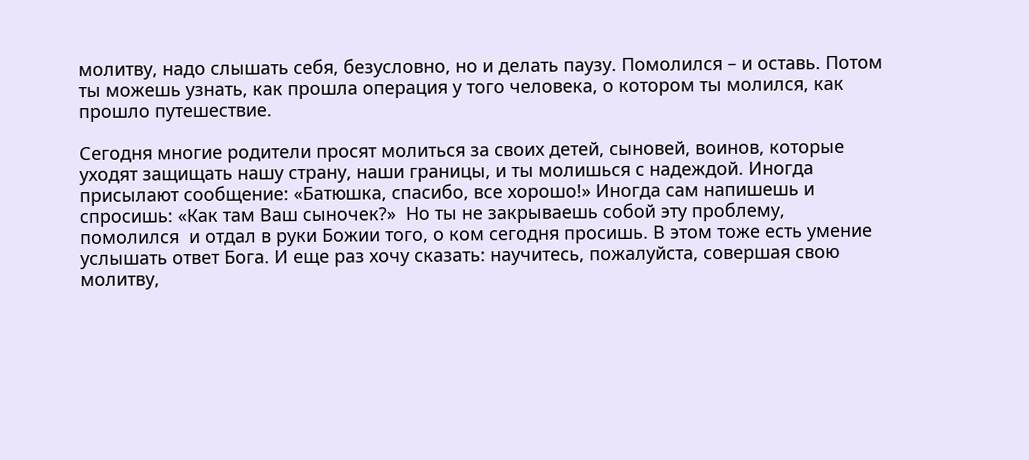молитву, надо слышать себя, безусловно, но и делать паузу. Помолился – и оставь. Потом ты можешь узнать, как прошла операция у того человека, о котором ты молился, как прошло путешествие.

Сегодня многие родители просят молиться за своих детей, сыновей, воинов, которые уходят защищать нашу страну, наши границы, и ты молишься с надеждой. Иногда присылают сообщение: «Батюшка, спасибо, все хорошо!» Иногда сам напишешь и спросишь: «Как там Ваш сыночек?»  Но ты не закрываешь собой эту проблему, помолился  и отдал в руки Божии того, о ком сегодня просишь. В этом тоже есть умение услышать ответ Бога. И еще раз хочу сказать: научитесь, пожалуйста, совершая свою молитву,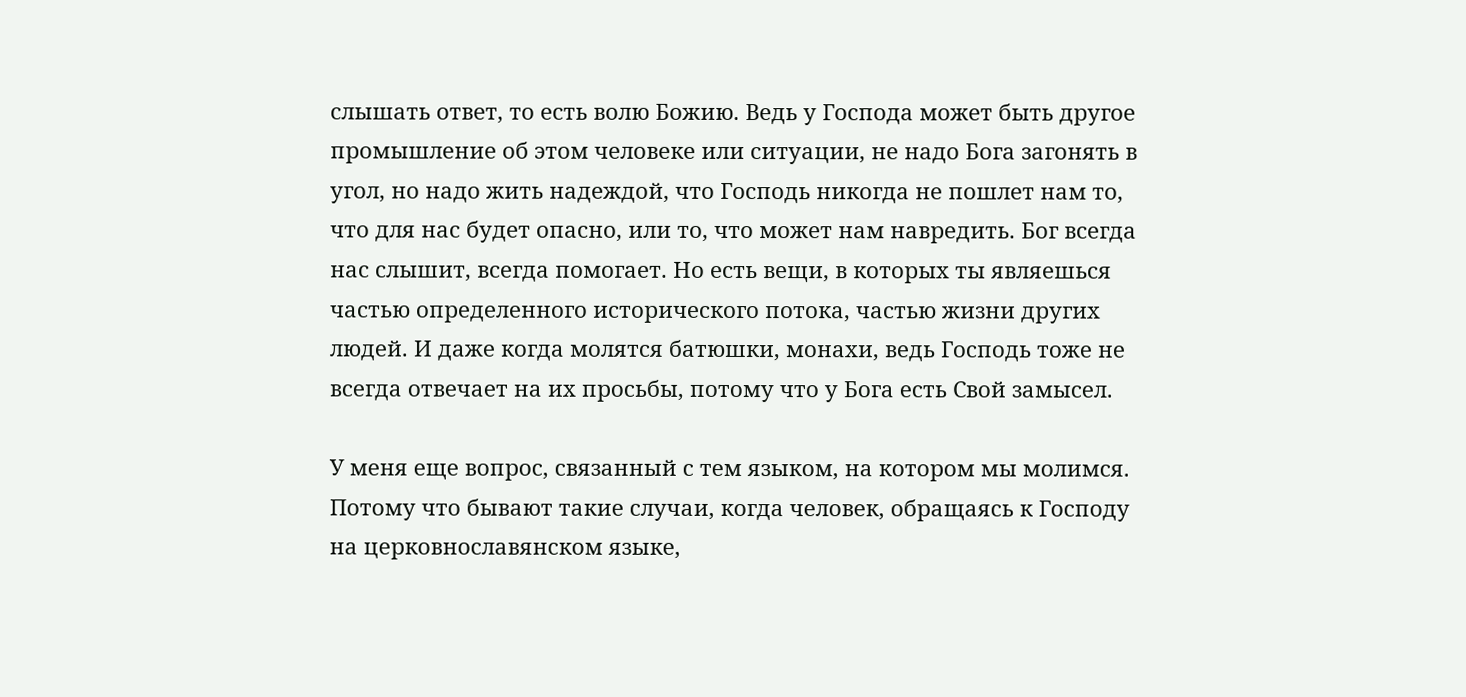слышать ответ, то есть волю Божию. Ведь у Господа может быть другое промышление об этом человеке или ситуации, не надо Бога загонять в угол, но надо жить надеждой, что Господь никогда не пошлет нам то, что для нас будет опасно, или то, что может нам навредить. Бог всегда нас слышит, всегда помогает. Но есть вещи, в которых ты являешься частью определенного исторического потока, частью жизни других людей. И даже когда молятся батюшки, монахи, ведь Господь тоже не всегда отвечает на их просьбы, потому что у Бога есть Свой замысел.

У меня еще вопрос, связанный с тем языком, на котором мы молимся. Потому что бывают такие случаи, когда человек, обращаясь к Господу на церковнославянском языке,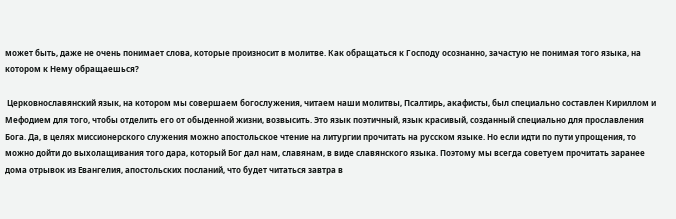может быть, даже не очень понимает слова, которые произносит в молитве. Как обращаться к Господу осознанно, зачастую не понимая того языка, на котором к Нему обращаешься?

 Церковнославянский язык, на котором мы совершаем богослужения, читаем наши молитвы, Псалтирь, акафисты, был специально составлен Кириллом и Мефодием для того, чтобы отделить его от обыденной жизни, возвысить. Это язык поэтичный, язык красивый, созданный специально для прославления Бога. Да, в целях миссионерского служения можно апостольское чтение на литургии прочитать на русском языке. Но если идти по пути упрощения, то можно дойти до выхолащивания того дара, который Бог дал нам, славянам, в виде славянского языка. Поэтому мы всегда советуем прочитать заранее дома отрывок из Евангелия, апостольских посланий, что будет читаться завтра в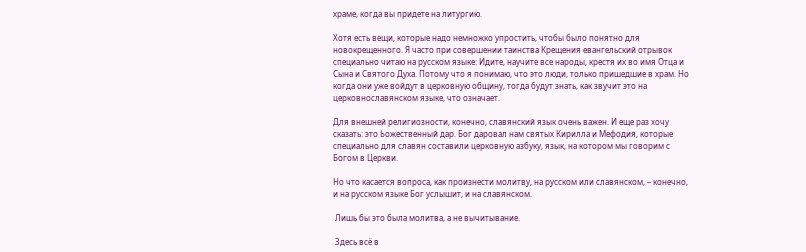храме, когда вы придете на литургию.

Хотя есть вещи, которые надо немножко упростить, чтобы было понятно для новокрещенного. Я часто при совершении таинства Крещения евангельский отрывок специально читаю на русском языке: Идите, научите все народы, крестя их во имя Отца и Сына и Святого Духа. Потому что я понимаю, что это люди, только пришедшие в храм. Но когда они уже войдут в церковную общину, тогда будут знать, как звучит это на церковнославянском языке, что означает.

Для внешней религиозности, конечно, славянский язык очень важен. И еще раз хочу сказать: это Ьожественный дар. Бог даровал нам святых Кирилла и Мефодия, которые специально для славян составили церковную азбуку, язык, на котором мы говорим с Богом в Церкви.

Но что касается вопроса, как произнести молитву, на русском или славянском, – конечно, и на русском языке Бог услышит, и на славянском.

 Лишь бы это была молитва, а не вычитывание.

 Здесь всё в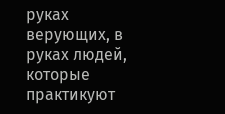руках верующих, в руках людей, которые практикуют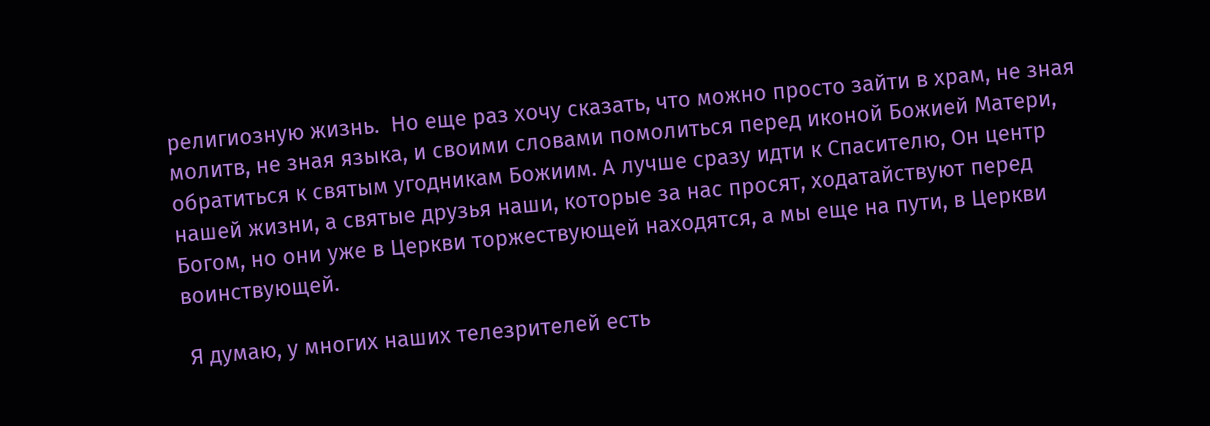религиозную жизнь.  Но еще раз хочу сказать, что можно просто зайти в храм, не зная молитв, не зная языка, и своими словами помолиться перед иконой Божией Матери, обратиться к святым угодникам Божиим. А лучше сразу идти к Спасителю, Он центр нашей жизни, а святые друзья наши, которые за нас просят, ходатайствуют перед Богом, но они уже в Церкви торжествующей находятся, а мы еще на пути, в Церкви воинствующей.

 Я думаю, у многих наших телезрителей есть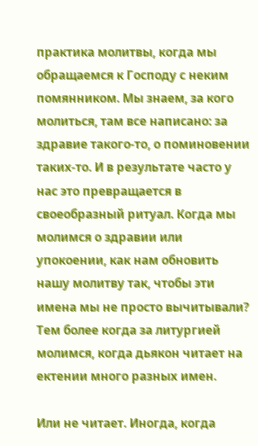практика молитвы, когда мы обращаемся к Господу с неким помянником. Мы знаем, за кого молиться, там все написано: за здравие такого-то, о поминовении таких-то. И в результате часто у нас это превращается в своеобразный ритуал. Когда мы молимся о здравии или  упокоении, как нам обновить нашу молитву так, чтобы эти имена мы не просто вычитывали? Тем более когда за литургией молимся, когда дьякон читает на ектении много разных имен.

Или не читает. Иногда, когда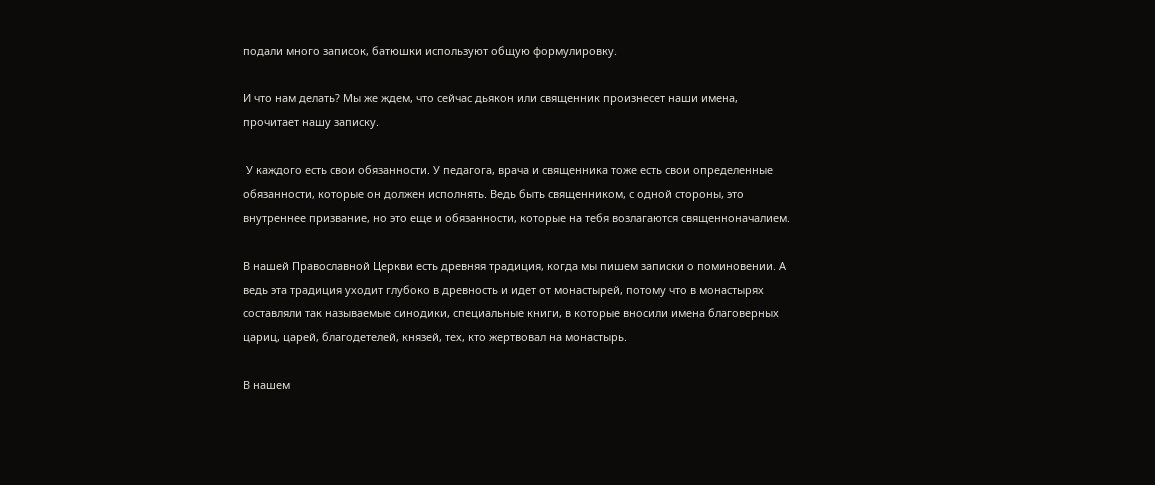подали много записок, батюшки используют общую формулировку.

И что нам делать? Мы же ждем, что сейчас дьякон или священник произнесет наши имена, прочитает нашу записку.

 У каждого есть свои обязанности. У педагога, врача и священника тоже есть свои определенные обязанности, которые он должен исполнять. Ведь быть священником, с одной стороны, это внутреннее призвание, но это еще и обязанности, которые на тебя возлагаются священноначалием.

В нашей Православной Церкви есть древняя традиция, когда мы пишем записки о поминовении. А ведь эта традиция уходит глубоко в древность и идет от монастырей, потому что в монастырях составляли так называемые синодики, специальные книги, в которые вносили имена благоверных цариц, царей, благодетелей, князей, тех, кто жертвовал на монастырь.

В нашем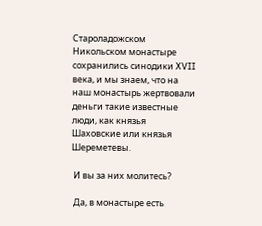Староладожском Никольском монастыре сохранились синодики XVII века, и мы знаем, что на наш монастырь жертвовали деньги такие известные люди, как князья Шаховские или князья Шереметевы.

 И вы за них молитесь?

 Да, в монастыре есть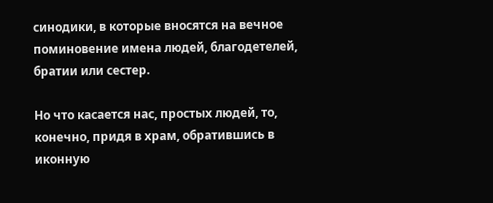синодики, в которые вносятся на вечное поминовение имена людей, благодетелей, братии или сестер.

Но что касается нас, простых людей, то, конечно, придя в храм, обратившись в иконную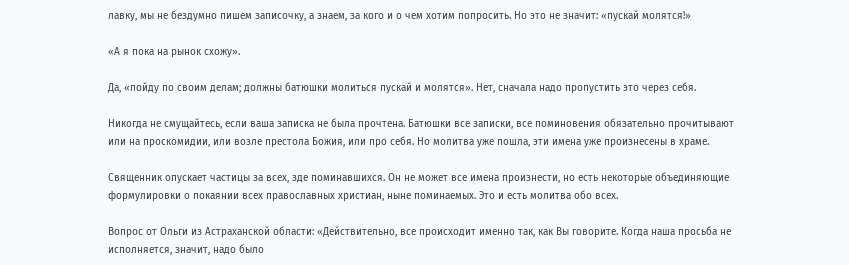лавку, мы не бездумно пишем записочку, а знаем, за кого и о чем хотим попросить. Но это не значит: «пускай молятся!»

«А я пока на рынок схожу».

Да, «пойду по своим делам; должны батюшки молиться пускай и молятся». Нет, сначала надо пропустить это через себя.

Никогда не смущайтесь, если ваша записка не была прочтена. Батюшки все записки, все поминовения обязательно прочитывают или на проскомидии, или возле престола Божия, или про себя. Но молитва уже пошла, эти имена уже произнесены в храме.

Священник опускает частицы за всех, зде поминавшихся. Он не может все имена произнести, но есть некоторые объединяющие формулировки о покаянии всех православных христиан, ныне поминаемых. Это и есть молитва обо всех.

Вопрос от Ольги из Астраханской области: «Действительно, все происходит именно так, как Вы говорите. Когда наша просьба не исполняется, значит, надо было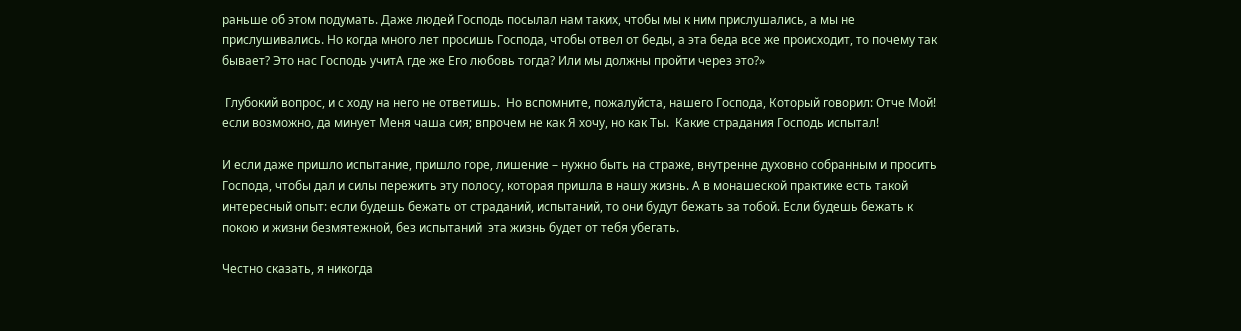раньше об этом подумать. Даже людей Господь посылал нам таких, чтобы мы к ним прислушались, а мы не прислушивались. Но когда много лет просишь Господа, чтобы отвел от беды, а эта беда все же происходит, то почему так бывает? Это нас Господь учитА где же Его любовь тогда? Или мы должны пройти через это?»

 Глубокий вопрос, и с ходу на него не ответишь.  Но вспомните, пожалуйста, нашего Господа, Который говорил: Отче Мой! если возможно, да минует Меня чаша сия; впрочем не как Я хочу, но как Ты.  Какие страдания Господь испытал!

И если даже пришло испытание, пришло горе, лишение – нужно быть на страже, внутренне духовно собранным и просить Господа, чтобы дал и силы пережить эту полосу, которая пришла в нашу жизнь. А в монашеской практике есть такой интересный опыт: если будешь бежать от страданий, испытаний, то они будут бежать за тобой. Если будешь бежать к покою и жизни безмятежной, без испытаний  эта жизнь будет от тебя убегать.

Честно сказать, я никогда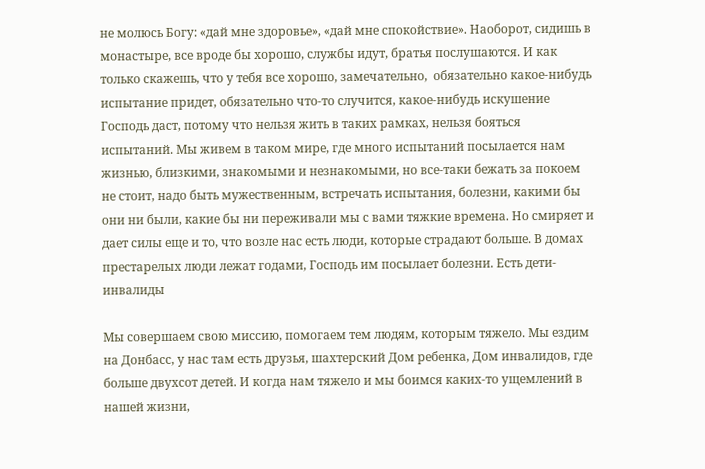не молюсь Богу: «дай мне здоровье», «дай мне спокойствие». Наоборот, сидишь в монастыре, все вроде бы хорошо, службы идут, братья послушаются. И как только скажешь, что у тебя все хорошо, замечательно,  обязательно какое-нибудь испытание придет, обязательно что-то случится, какое-нибудь искушение Господь даст, потому что нельзя жить в таких рамках, нельзя бояться испытаний. Мы живем в таком мире, где много испытаний посылается нам жизнью, близкими, знакомыми и незнакомыми, но все-таки бежать за покоем не стоит, надо быть мужественным, встречать испытания, болезни, какими бы они ни были, какие бы ни переживали мы с вами тяжкие времена. Но смиряет и дает силы еще и то, что возле нас есть люди, которые страдают больше. В домах престарелых люди лежат годами, Господь им посылает болезни. Есть дети-инвалиды

Мы совершаем свою миссию, помогаем тем людям, которым тяжело. Мы ездим на Донбасс, у нас там есть друзья, шахтерский Дом ребенка, Дом инвалидов, где больше двухсот детей. И когда нам тяжело и мы боимся каких-то ущемлений в нашей жизни,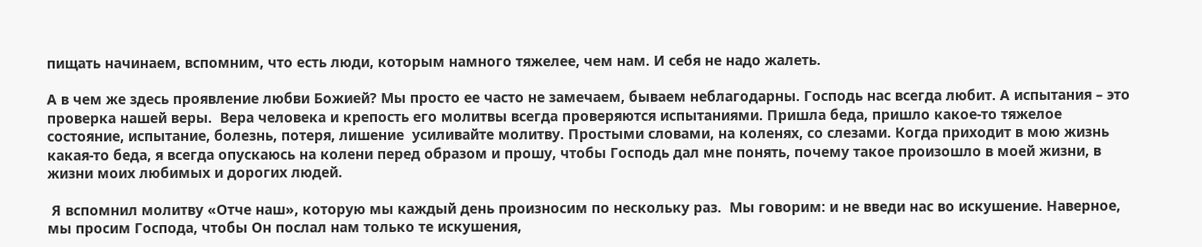пищать начинаем, вспомним, что есть люди, которым намного тяжелее, чем нам. И себя не надо жалеть.

А в чем же здесь проявление любви Божией? Мы просто ее часто не замечаем, бываем неблагодарны. Господь нас всегда любит. А испытания – это проверка нашей веры.  Вера человека и крепость его молитвы всегда проверяются испытаниями. Пришла беда, пришло какое-то тяжелое состояние, испытание, болезнь, потеря, лишение  усиливайте молитву. Простыми словами, на коленях, со слезами. Когда приходит в мою жизнь какая-то беда, я всегда опускаюсь на колени перед образом и прошу, чтобы Господь дал мне понять, почему такое произошло в моей жизни, в жизни моих любимых и дорогих людей.

 Я вспомнил молитву «Отче наш», которую мы каждый день произносим по нескольку раз.  Мы говорим: и не введи нас во искушение. Наверное, мы просим Господа, чтобы Он послал нам только те искушения,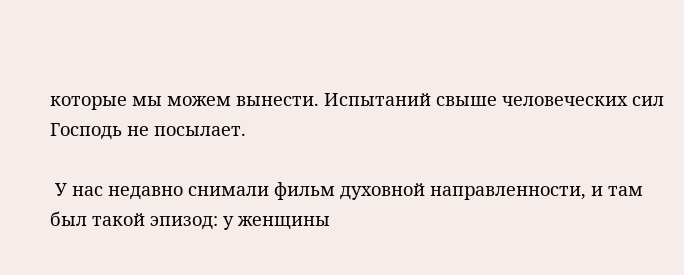которые мы можем вынести. Испытаний свыше человеческих сил Господь не посылает.

 У нас недавно снимали фильм духовной направленности, и там был такой эпизод: у женщины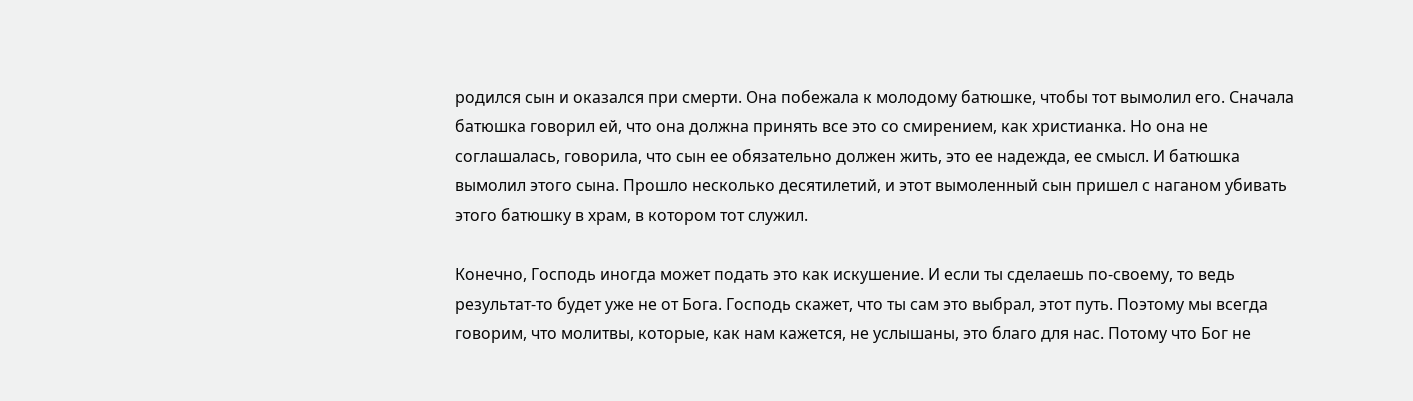родился сын и оказался при смерти. Она побежала к молодому батюшке, чтобы тот вымолил его. Сначала батюшка говорил ей, что она должна принять все это со смирением, как христианка. Но она не соглашалась, говорила, что сын ее обязательно должен жить, это ее надежда, ее смысл. И батюшка вымолил этого сына. Прошло несколько десятилетий, и этот вымоленный сын пришел с наганом убивать этого батюшку в храм, в котором тот служил.

Конечно, Господь иногда может подать это как искушение. И если ты сделаешь по-своему, то ведь результат-то будет уже не от Бога. Господь скажет, что ты сам это выбрал, этот путь. Поэтому мы всегда говорим, что молитвы, которые, как нам кажется, не услышаны, это благо для нас. Потому что Бог не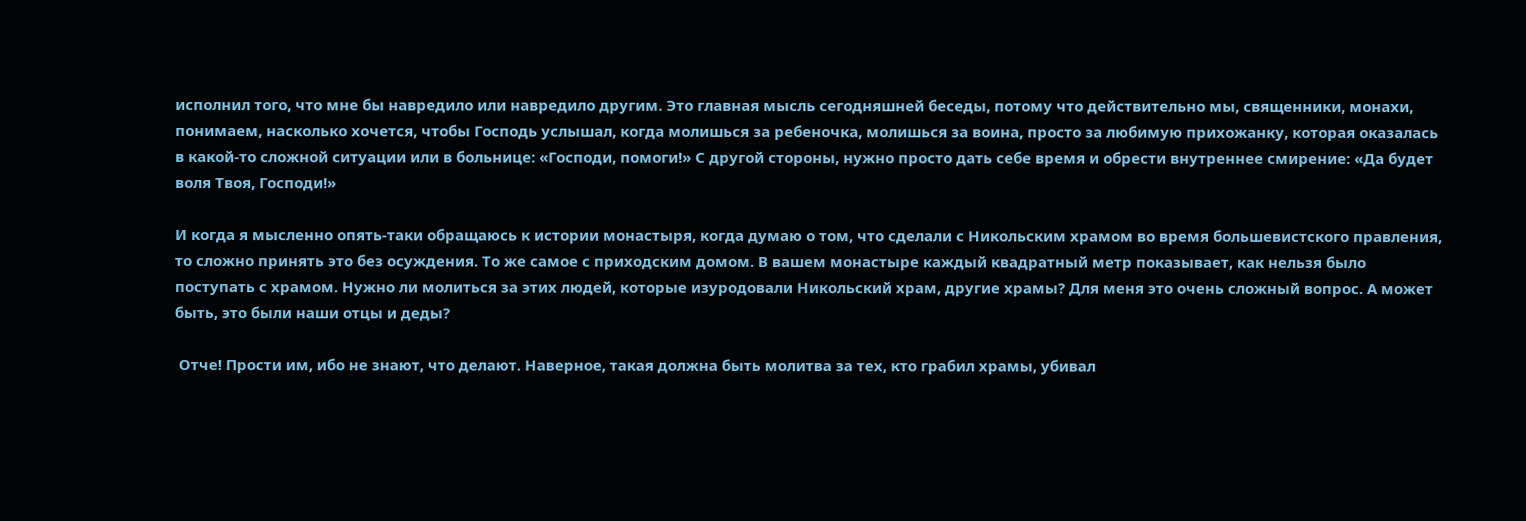исполнил того, что мне бы навредило или навредило другим. Это главная мысль сегодняшней беседы, потому что действительно мы, священники, монахи, понимаем, насколько хочется, чтобы Господь услышал, когда молишься за ребеночка, молишься за воина, просто за любимую прихожанку, которая оказалась в какой-то сложной ситуации или в больнице: «Господи, помоги!» С другой стороны, нужно просто дать себе время и обрести внутреннее смирение: «Да будет воля Твоя, Господи!»

И когда я мысленно опять-таки обращаюсь к истории монастыря, когда думаю о том, что сделали с Никольским храмом во время большевистского правления, то сложно принять это без осуждения. То же самое с приходским домом. В вашем монастыре каждый квадратный метр показывает, как нельзя было поступать с храмом. Нужно ли молиться за этих людей, которые изуродовали Никольский храм, другие храмы? Для меня это очень сложный вопрос. А может быть, это были наши отцы и деды?

 Отче! Прости им, ибо не знают, что делают. Наверное, такая должна быть молитва за тех, кто грабил храмы, убивал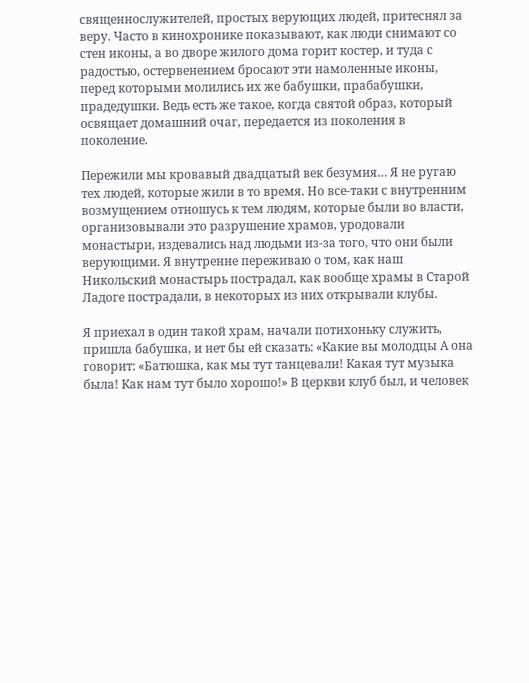священнослужителей, простых верующих людей, притеснял за веру. Часто в кинохронике показывают, как люди снимают со стен иконы, а во дворе жилого дома горит костер, и туда с радостью, остервенением бросают эти намоленные иконы, перед которыми молились их же бабушки, прабабушки, прадедушки. Ведь есть же такое, когда святой образ, который освящает домашний очаг, передается из поколения в поколение.

Пережили мы кровавый двадцатый век безумия… Я не ругаю тех людей, которые жили в то время. Но все-таки с внутренним возмущением отношусь к тем людям, которые были во власти, организовывали это разрушение храмов, уродовали монастыри, издевались над людьми из-за того, что они были верующими. Я внутренне переживаю о том, как наш Никольский монастырь пострадал, как вообще храмы в Старой Ладоге пострадали, в некоторых из них открывали клубы.

Я приехал в один такой храм, начали потихоньку служить, пришла бабушка, и нет бы ей сказать: «Какие вы молодцы А она говорит: «Батюшка, как мы тут танцевали! Какая тут музыка была! Как нам тут было хорошо!» В церкви клуб был, и человек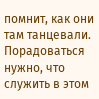помнит, как они там танцевали. Порадоваться нужно, что служить в этом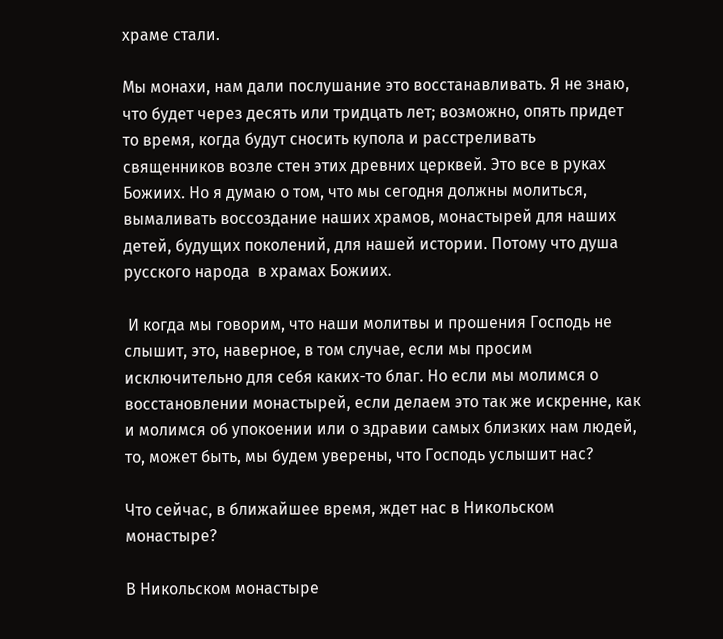храме стали.

Мы монахи, нам дали послушание это восстанавливать. Я не знаю, что будет через десять или тридцать лет; возможно, опять придет то время, когда будут сносить купола и расстреливать священников возле стен этих древних церквей. Это все в руках Божиих. Но я думаю о том, что мы сегодня должны молиться, вымаливать воссоздание наших храмов, монастырей для наших детей, будущих поколений, для нашей истории. Потому что душа русского народа  в храмах Божиих.

 И когда мы говорим, что наши молитвы и прошения Господь не слышит, это, наверное, в том случае, если мы просим исключительно для себя каких-то благ. Но если мы молимся о восстановлении монастырей, если делаем это так же искренне, как и молимся об упокоении или о здравии самых близких нам людей, то, может быть, мы будем уверены, что Господь услышит нас?

Что сейчас, в ближайшее время, ждет нас в Никольском монастыре?

В Никольском монастыре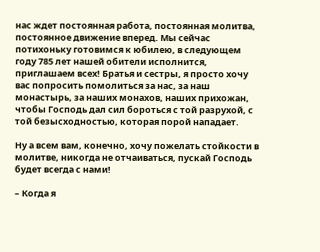нас ждет постоянная работа, постоянная молитва, постоянное движение вперед. Мы сейчас потихоньку готовимся к юбилею, в следующем году 785 лет нашей обители исполнится, приглашаем всех! Братья и сестры, я просто хочу вас попросить помолиться за нас, за наш монастырь, за наших монахов, наших прихожан, чтобы Господь дал сил бороться с той разрухой, с той безысходностью, которая порой нападает.

Ну а всем вам, конечно, хочу пожелать стойкости в молитве, никогда не отчаиваться, пускай Господь будет всегда с нами!

– Когда я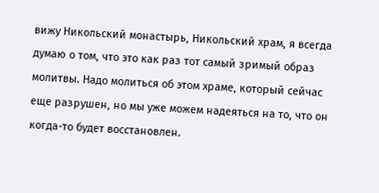вижу Никольский монастырь, Никольский храм, я всегда думаю о том, что это как раз тот самый зримый образ молитвы. Надо молиться об этом храме, который сейчас еще разрушен, но мы уже можем надеяться на то, что он когда-то будет восстановлен.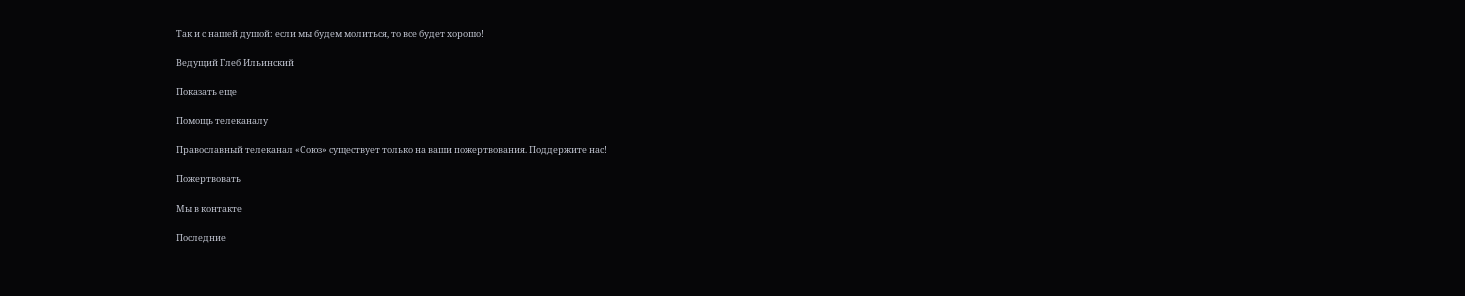Так и с нашей душой: если мы будем молиться, то все будет хорошо!

Ведущий Глеб Ильинский

Показать еще

Помощь телеканалу

Православный телеканал «Союз» существует только на ваши пожертвования. Поддержите нас!

Пожертвовать

Мы в контакте

Последние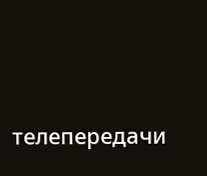телепередачи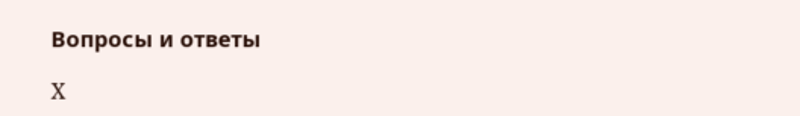Вопросы и ответы

X